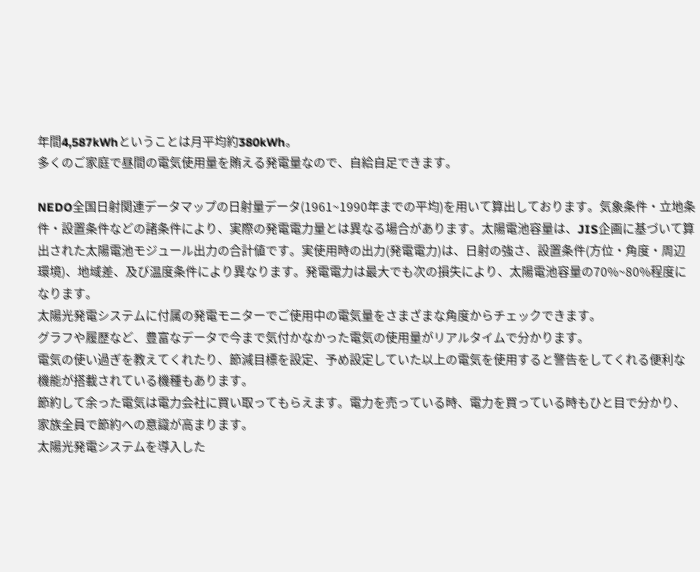年間4,587kWhということは月平均約380kWh。
多くのご家庭で昼間の電気使用量を賄える発電量なので、自給自足できます。

NEDO全国日射関連データマップの日射量データ(1961~1990年までの平均)を用いて算出しております。気象条件・立地条件・設置条件などの諸条件により、実際の発電電力量とは異なる場合があります。太陽電池容量は、JIS企画に基づいて算出された太陽電池モジュール出力の合計値です。実使用時の出力(発電電力)は、日射の強さ、設置条件(方位・角度・周辺環境)、地域差、及び温度条件により異なります。発電電力は最大でも次の損失により、太陽電池容量の70%~80%程度になります。
太陽光発電システムに付属の発電モニターでご使用中の電気量をさまざまな角度からチェックできます。
グラフや履歴など、豊富なデータで今まで気付かなかった電気の使用量がリアルタイムで分かります。
電気の使い過ぎを教えてくれたり、節減目標を設定、予め設定していた以上の電気を使用すると警告をしてくれる便利な機能が搭載されている機種もあります。
節約して余った電気は電力会社に買い取ってもらえます。電力を売っている時、電力を買っている時もひと目で分かり、家族全員で節約への意識が高まります。
太陽光発電システムを導入した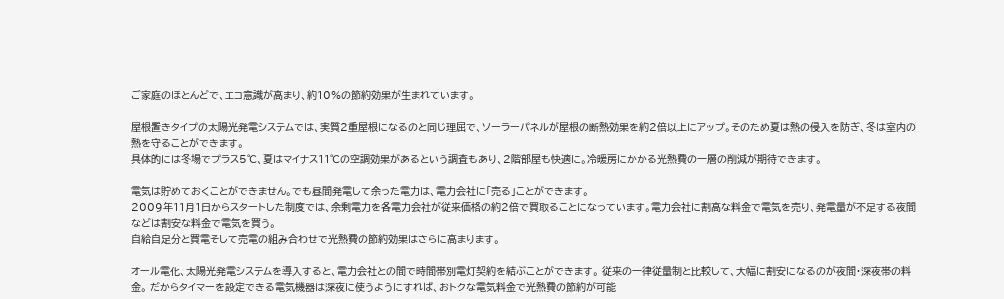ご家庭のほとんどで、エコ意識が高まり、約10%の節約効果が生まれています。

屋根置きタイプの太陽光発電システムでは、実質2重屋根になるのと同じ理屈で、ソーラーパネルが屋根の断熱効果を約2倍以上にアップ。そのため夏は熱の侵入を防ぎ、冬は室内の熱を守ることができます。
具体的には冬場でプラス5℃、夏はマイナス11℃の空調効果があるという調査もあり、2階部屋も快適に。冷暖房にかかる光熱費の一層の削減が期待できます。

電気は貯めておくことができません。でも昼間発電して余った電力は、電力会社に「売る」ことができます。
2009年11月1日からスタートした制度では、余剰電力を各電力会社が従来価格の約2倍で買取ることになっています。電力会社に割高な料金で電気を売り、発電量が不足する夜間などは割安な料金で電気を買う。
自給自足分と買電そして売電の組み合わせで光熱費の節約効果はさらに高まります。

オール電化、太陽光発電システムを導入すると、電力会社との間で時間帯別電灯契約を結ぶことができます。 従来の一律従量制と比較して、大幅に割安になるのが夜間・深夜帯の料金。 だからタイマーを設定できる電気機器は深夜に使うようにすれば、おトクな電気料金で光熱費の節約が可能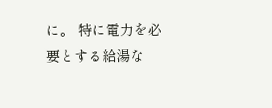に。 特に電力を必要とする給湯な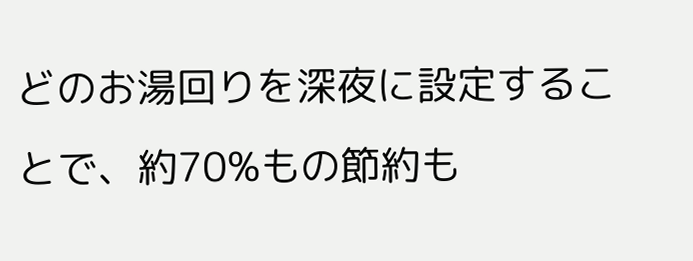どのお湯回りを深夜に設定することで、約70%もの節約も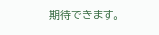期待できます。